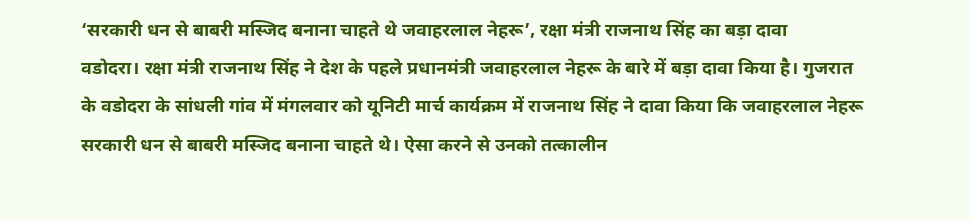‘सरकारी धन से बाबरी मस्जिद बनाना चाहते थे जवाहरलाल नेहरू’, रक्षा मंत्री राजनाथ सिंह का बड़ा दावा
वडोदरा। रक्षा मंत्री राजनाथ सिंह ने देश के पहले प्रधानमंत्री जवाहरलाल नेहरू के बारे में बड़ा दावा किया है। गुजरात के वडोदरा के सांधली गांव में मंगलवार को यूनिटी मार्च कार्यक्रम में राजनाथ सिंह ने दावा किया कि जवाहरलाल नेहरू सरकारी धन से बाबरी मस्जिद बनाना चाहते थे। ऐसा करने से उनको तत्कालीन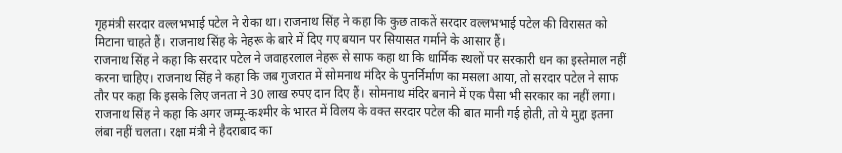गृहमंत्री सरदार वल्लभभाई पटेल ने रोका था। राजनाथ सिंह ने कहा कि कुछ ताकतें सरदार वल्लभभाई पटेल की विरासत को मिटाना चाहते हैं। राजनाथ सिंह के नेहरू के बारे में दिए गए बयान पर सियासत गर्माने के आसार हैं।
राजनाथ सिंह ने कहा कि सरदार पटेल ने जवाहरलाल नेहरू से साफ कहा था कि धार्मिक स्थलों पर सरकारी धन का इस्तेमाल नहीं करना चाहिए। राजनाथ सिंह ने कहा कि जब गुजरात में सोमनाथ मंदिर के पुनर्निर्माण का मसला आया, तो सरदार पटेल ने साफ तौर पर कहा कि इसके लिए जनता ने 30 लाख रुपए दान दिए हैं। सोमनाथ मंदिर बनाने में एक पैसा भी सरकार का नहीं लगा। राजनाथ सिंह ने कहा कि अगर जम्मू-कश्मीर के भारत में विलय के वक्त सरदार पटेल की बात मानी गई होती, तो ये मुद्दा इतना लंबा नहीं चलता। रक्षा मंत्री ने हैदराबाद का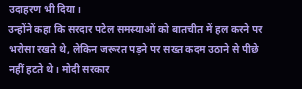उदाहरण भी दिया।
उन्होंने कहा कि सरदार पटेल समस्याओं को बातचीत में हल करने पर भरोसा रखते थे, लेकिन जरूरत पड़ने पर सख्त कदम उठाने से पीछे नहीं हटते थे। मोदी सरकार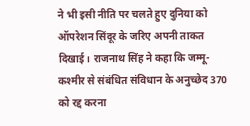ने भी इसी नीति पर चलते हुए दुनिया को ऑपरेशन सिंदूर के जरिए अपनी ताकत दिखाई। राजनाथ सिंह ने कहा कि जम्मू-कश्मीर से संबंधित संविधान के अनुच्छेद 370 को रद्द करना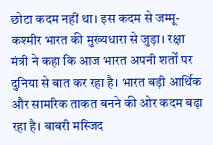छोटा कदम नहीं था। इस कदम से जम्मू-कश्मीर भारत की मुख्यधारा से जुड़ा। रक्षा मंत्री ने कहा कि आज भारत अपनी शर्तों पर दुनिया से बात कर रहा है। भारत बड़ी आर्थिक और सामरिक ताकत बनने की ओर कदम बढ़ा रहा है। बाबरी मस्जिद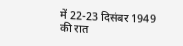में 22-23 दिसंबर 1949 की रात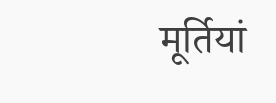मूर्तियां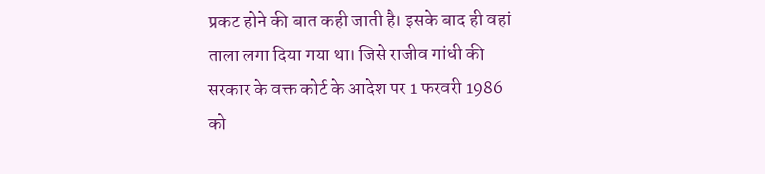प्रकट होने की बात कही जाती है। इसके बाद ही वहां ताला लगा दिया गया था। जिसे राजीव गांधी की सरकार के वक्त कोर्ट के आदेश पर 1 फरवरी 1986 को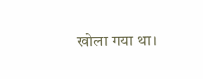खोला गया था।